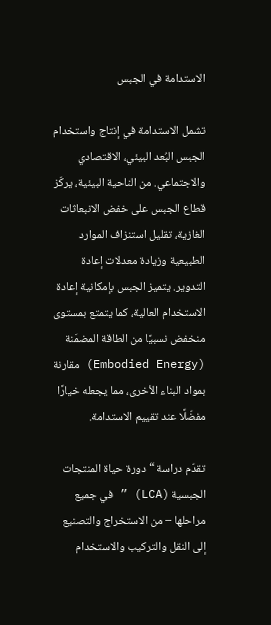الاستدامة في الجبس

تشمل الاستدامة في إنتاج واستخدام الجبس البُعد البيئي، الاقتصادي والاجتماعي. من الناحية البيئية، يركّز قطاع الجبس على خفض الانبعاثات الغازية، تقليل استنزاف الموارد الطبيعية وزيادة معدلات إعادة التدوير. يتميز الجبس بإمكانية إعادة الاستخدام العالية، كما يتمتع بمستوى منخفض نسبيًا من الطاقة المضمَنة (Embodied Energy) مقارنة بمواد البناء الأخرى، مما يجعله خيارًا مفضّلًا عند تقييم الاستدامة.

تقدّم دراسة “دورة حياة المنتجات الجبسية (LCA) ” في جميع مراحلها – من الاستخراج والتصنيع إلى النقل والتركيب والاستخدام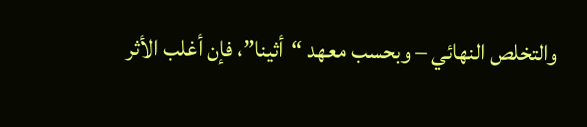والتخلص النهائي – وبحسب معهد “أثينا”، فإن أغلب الأثر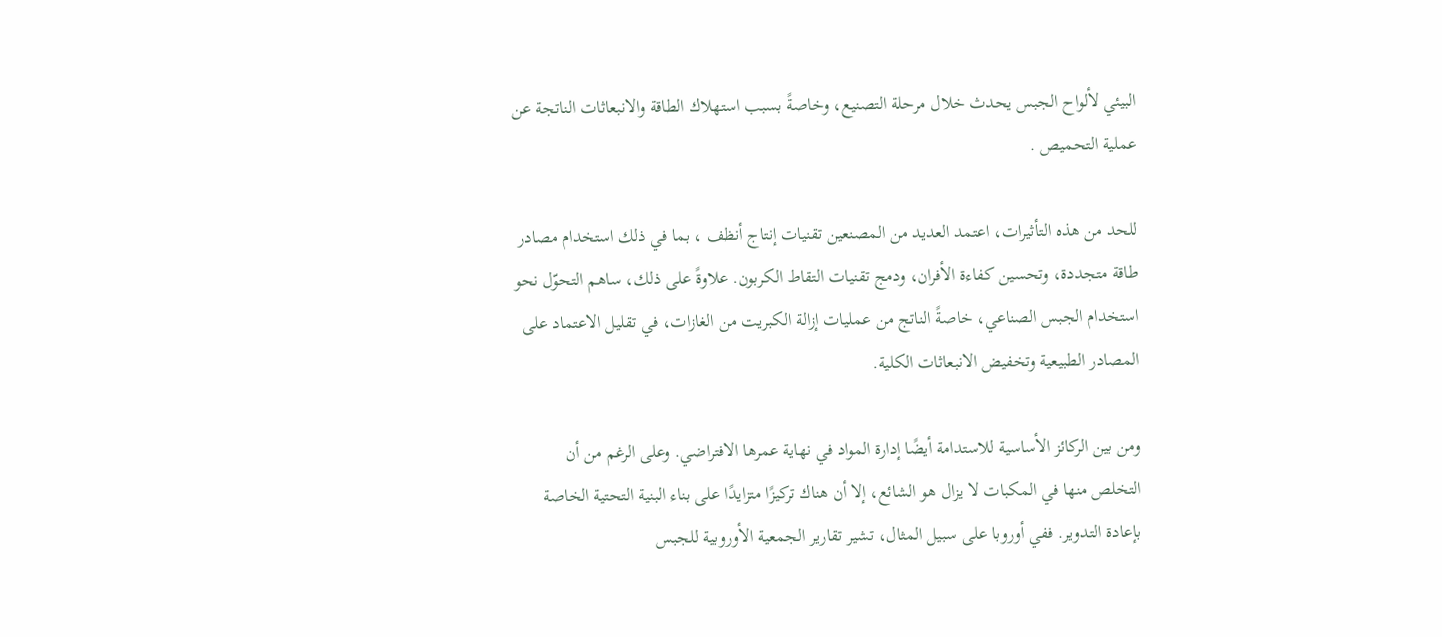البيئي لألواح الجبس يحدث خلال مرحلة التصنيع، وخاصةً بسبب استهلاك الطاقة والانبعاثات الناتجة عن عملية التحميص .

للحد من هذه التأثيرات، اعتمد العديد من المصنعين تقنيات إنتاج أنظف ، بما في ذلك استخدام مصادر طاقة متجددة، وتحسين كفاءة الأفران، ودمج تقنيات التقاط الكربون. علاوةً على ذلك، ساهم التحوّل نحو استخدام الجبس الصناعي، خاصةً الناتج من عمليات إزالة الكبريت من الغازات، في تقليل الاعتماد على المصادر الطبيعية وتخفيض الانبعاثات الكلية.

ومن بين الركائز الأساسية للاستدامة أيضًا إدارة المواد في نهاية عمرها الافتراضي. وعلى الرغم من أن التخلص منها في المكبات لا يزال هو الشائع، إلا أن هناك تركيزًا متزايدًا على بناء البنية التحتية الخاصة بإعادة التدوير. ففي أوروبا على سبيل المثال، تشير تقارير الجمعية الأوروبية للجبس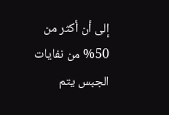إلى أن أكثر من 50% من نفايات الجبس يتم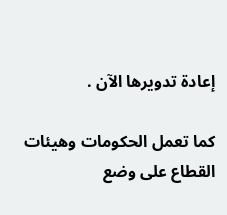إعادة تدويرها الآن .

كما تعمل الحكومات وهيئات القطاع على وضع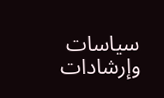سياسات وإرشادات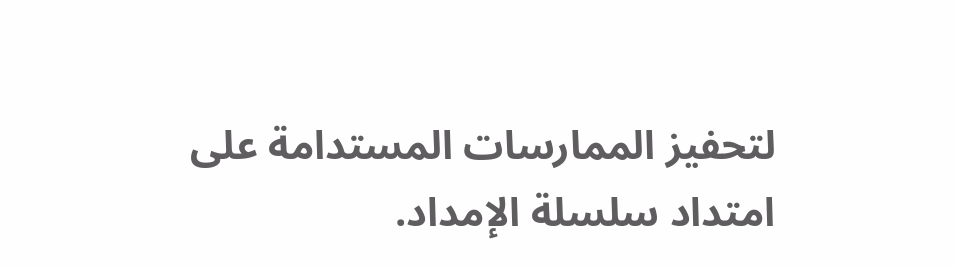لتحفيز الممارسات المستدامة على امتداد سلسلة الإمداد.